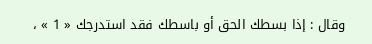وقال : إذا بسطك الحق أو باسطك فقد استدرجك « 1 » ،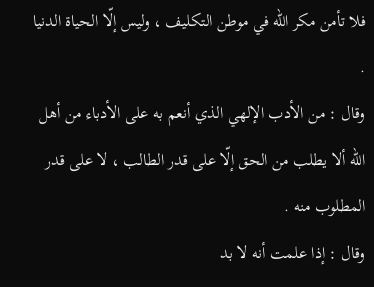فلا تأمن مكر اللّه في موطن التكليف ، وليس إلّا الحياة الدنيا .
وقال : من الأدب الإلهي الذي أنعم به على الأدباء من أهل اللّه ألا يطلب من الحق إلّا على قدر الطالب ، لا على قدر المطلوب منه .
وقال : إذا علمت أنه لا بد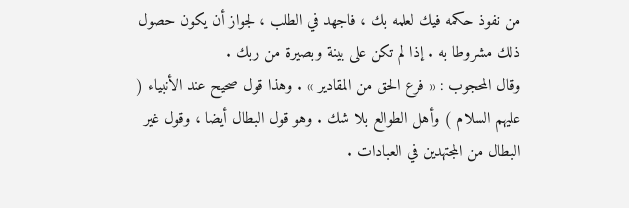من نفوذ حكمه فيك لعلمه بك ، فاجهد في الطلب ، لجواز أن يكون حصول ذلك مشروطا به . إذا لم تكن على بينة وبصيرة من ربك .
وقال المحجوب : « فرع الحق من المقادير » . وهذا قول صحيح عند الأنبياء ( عليهم السلام ) وأهل الطوالع بلا شك . وهو قول البطال أيضا ، وقول غير البطال من المجتهدين في العبادات .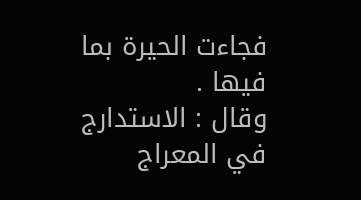فجاءت الحيرة بما فيها .
وقال : الاستدارج في المعراج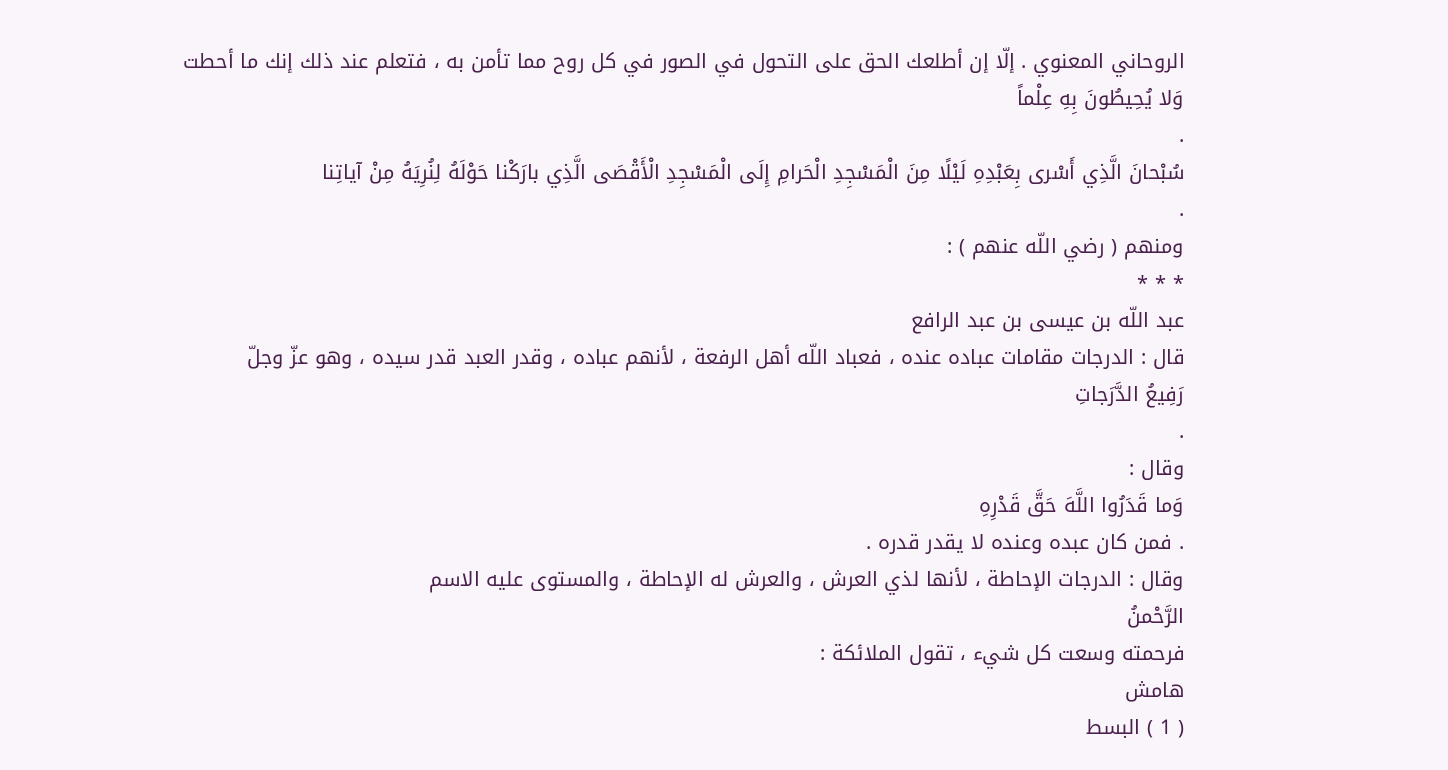الروحاني المعنوي . إلّا إن أطلعك الحق على التحول في الصور في كل روح مما تأمن به ، فتعلم عند ذلك إنك ما أحطت
وَلا يُحِيطُونَ بِهِ عِلْماً
.
سُبْحانَ الَّذِي أَسْرى بِعَبْدِهِ لَيْلًا مِنَ الْمَسْجِدِ الْحَرامِ إِلَى الْمَسْجِدِ الْأَقْصَى الَّذِي بارَكْنا حَوْلَهُ لِنُرِيَهُ مِنْ آياتِنا
.
ومنهم ( رضي اللّه عنهم ) :
* * *
عبد اللّه بن عيسى بن عبد الرافع
قال : الدرجات مقامات عباده عنده ، فعباد اللّه أهل الرفعة ، لأنهم عباده ، وقدر العبد قدر سيده ، وهو عزّ وجلّ
رَفِيعُ الدَّرَجاتِ
.
وقال :
وَما قَدَرُوا اللَّهَ حَقَّ قَدْرِهِ
. فمن كان عبده وعنده لا يقدر قدره .
وقال : الدرجات الإحاطة ، لأنها لذي العرش ، والعرش له الإحاطة ، والمستوى عليه الاسم
الرَّحْمنُ
فرحمته وسعت كل شيء ، تقول الملائكة :
هامش
( 1 ) البسط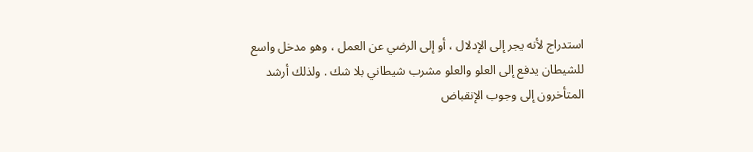استدراج لأنه يجر إلى الإدلال ، أو إلى الرضي عن العمل ، وهو مدخل واسع للشيطان يدفع إلى العلو والعلو مشرب شيطاني بلا شك . ولذلك أرشد المتأخرون إلى وجوب الإنقباض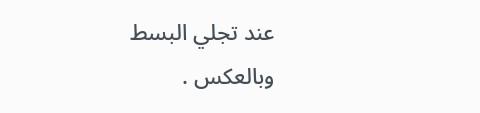عند تجلي البسط وبالعكس .